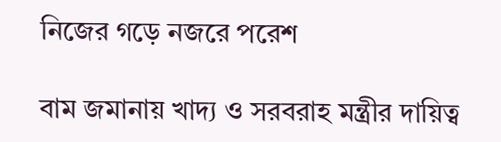নিজের গড়ে নজরে পরেশ

বাম জমানায় খাদ্য ও সরবরাহ মন্ত্রীর দায়িত্ব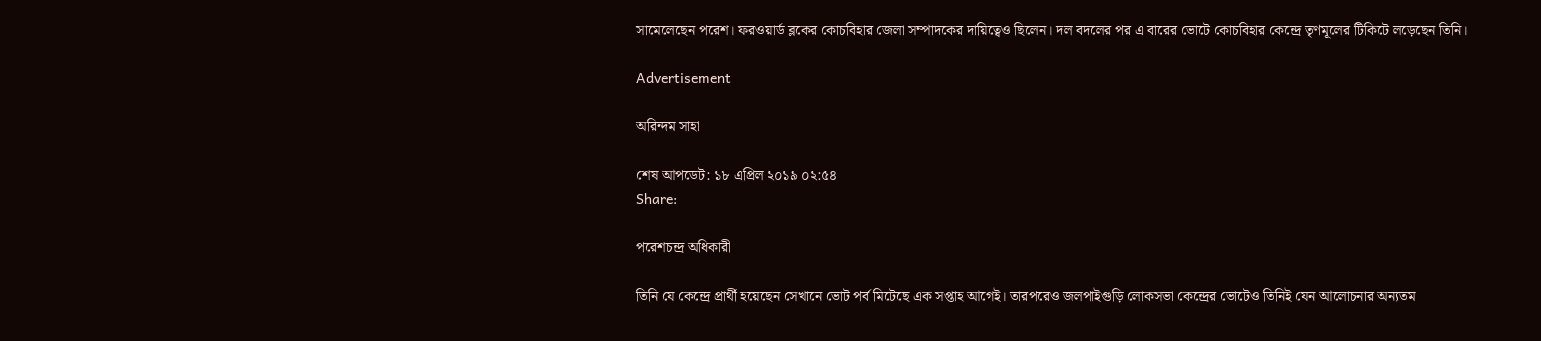সামেলেছেন পরেশ। ফরওয়ার্ড ব্লকের কোচবিহার জেলা সম্পাদকের দায়িত্বেও ছিলেন। দল বদলের পর এ বারের ভোটে কোচবিহার কেন্দ্রে তৃণমূলের টিকিটে লড়েছেন তিনি।

Advertisement

অরিন্দম সাহা

শেষ আপডেট: ১৮ এপ্রিল ২০১৯ ০২:৫৪
Share:

পরেশচন্দ্র অধিকারী

তিনি যে কেন্দ্রে প্রার্থী হয়েছেন সেখানে ভোট পর্ব মিটেছে এক সপ্তাহ আগেই। তারপরেও জলপাইগুড়ি লোকসভা কেন্দ্রের ভোটেও তিনিই যেন আলোচনার অন্যতম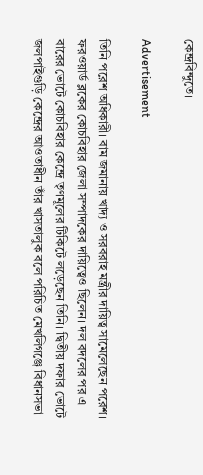কেন্দ্রবিন্দুতে।

Advertisement

তিনি পরেশ অধিকারী। বাম জমানায় খাদ্য ও সরবরাহ মন্ত্রীর দায়িত্ব সামেলেছেন পরেশ। ফরওয়ার্ড ব্লকের কোচবিহার জেলা সম্পাদকের দায়িত্বেও ছিলেন। দল বদলের পর এ বারের ভোটে কোচবিহার কেন্দ্রে তৃণমূলের টিকিটে লড়েছেন তিনি। দ্বিতীয় দফার ভোটে জলপাইগুড়ি কেন্দ্রের আওতাধীন তাঁর খাসতালুক বলে পরিচিত মেখলিগঞ্জে বিধানসভা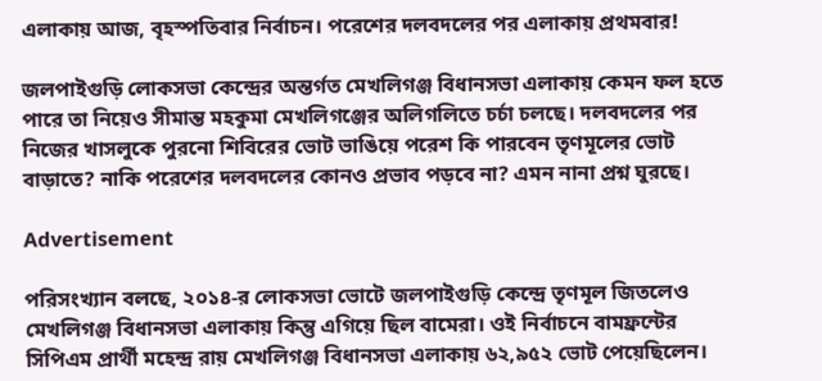এলাকায় আজ, বৃহস্পতিবার নির্বাচন। পরেশের দলবদলের পর এলাকায় প্রথমবার!

জলপাইগুড়ি লোকসভা কেন্দ্রের অন্তর্গত মেখলিগঞ্জ বিধানসভা এলাকায় কেমন ফল হতে পারে তা নিয়েও সীমান্ত মহকুমা মেখলিগঞ্জের অলিগলিতে চর্চা চলছে। দলবদলের পর নিজের খাসলুকে পুরনো শিবিরের ভোট ভাঙিয়ে পরেশ কি পারবেন তৃণমূলের ভোট বাড়াতে? নাকি পরেশের দলবদলের কোনও প্রভাব পড়বে না? এমন নানা প্রশ্ন ঘুরছে।

Advertisement

পরিসংখ্যান বলছে, ২০১৪-র লোকসভা ভোটে জলপাইগুড়ি কেন্দ্রে তৃণমূল জিতলেও মেখলিগঞ্জ বিধানসভা এলাকায় কিন্তু এগিয়ে ছিল বামেরা। ওই নির্বাচনে বামফ্রন্টের সিপিএম প্রার্থী মহেন্দ্র রায় মেখলিগঞ্জ বিধানসভা এলাকায় ৬২,৯৫২ ভোট পেয়েছিলেন।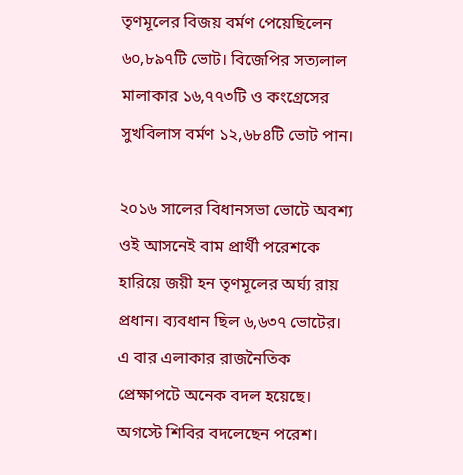তৃণমূলের বিজয় বর্মণ পেয়েছিলেন ৬০,৮৯৭টি ভোট। বিজেপির সত্যলাল মালাকার ১৬,৭৭৩টি ও কংগ্রেসের সুখবিলাস বর্মণ ১২,৬৮৪টি ভোট পান।

২০১৬ সালের বিধানসভা ভোটে অবশ্য ওই আসনেই বাম প্রার্থী পরেশকে হারিয়ে জয়ী হন তৃণমূলের অর্ঘ্য রায় প্রধান। ব্যবধান ছিল ৬,৬৩৭ ভোটের। এ বার এলাকার রাজনৈতিক প্রেক্ষাপটে অনেক বদল হয়েছে। অগস্টে শিবির বদলেছেন পরেশ।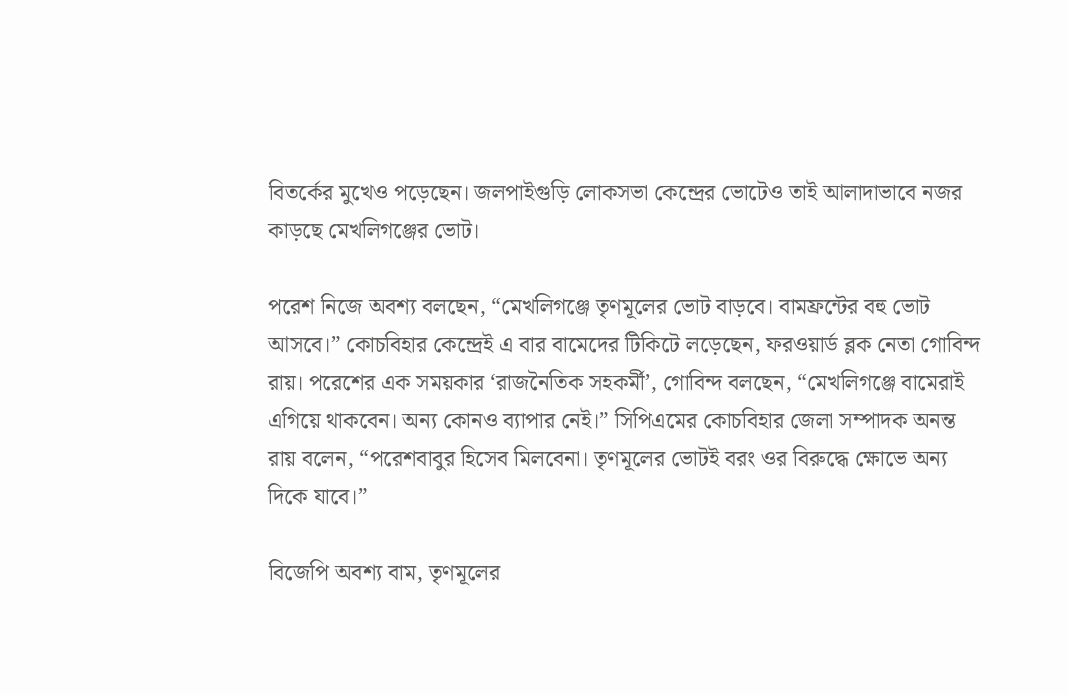বিতর্কের মুখেও পড়েছেন। জলপাইগুড়ি লোকসভা কেন্দ্রের ভোটেও তাই আলাদাভাবে নজর কাড়ছে মেখলিগঞ্জের ভোট।

পরেশ নিজে অবশ্য বলছেন, “মেখলিগঞ্জে তৃণমূলের ভোট বাড়বে। বামফ্রন্টের বহু ভোট আসবে।” কোচবিহার কেন্দ্রেই এ বার বামেদের টিকিটে লড়েছেন, ফরওয়ার্ড ব্লক নেতা গোবিন্দ রায়। পরেশের এক সময়কার ‘রাজনৈতিক সহকর্মী’, গোবিন্দ বলছেন, “মেখলিগঞ্জে বামেরাই এগিয়ে থাকবেন। অন্য কোনও ব্যাপার নেই।” সিপিএমের কোচবিহার জেলা সম্পাদক অনন্ত রায় বলেন, “পরেশবাবুর হিসেব মিলবেনা। তৃণমূলের ভোটই বরং ওর বিরুদ্ধে ক্ষোভে অন্য দিকে যাবে।”

বিজেপি অবশ্য বাম, তৃণমূলের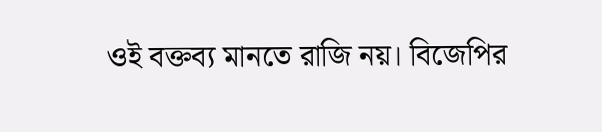ওই বক্তব্য মানতে রাজি নয়। বিজেপির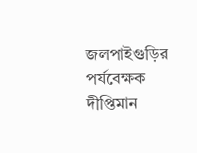জলপাইগুড়ির পর্যবেক্ষক দীপ্তিমান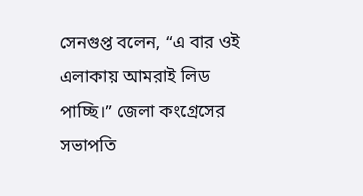সেনগুপ্ত বলেন, “এ বার ওই এলাকায় আমরাই লিড পাচ্ছি।” জেলা কংগ্রেসের সভাপতি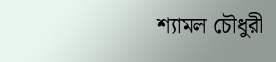শ্যামল চৌধুরী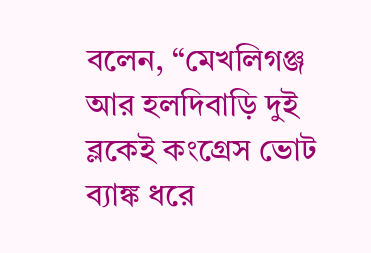বলেন, “মেখলিগঞ্জ আর হলদিবাড়ি দুই ব্লকেই কংগ্রেস ভোট ব্যাঙ্ক ধরে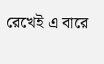রেখেই এ বারে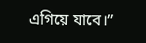এগিয়ে যাবে।”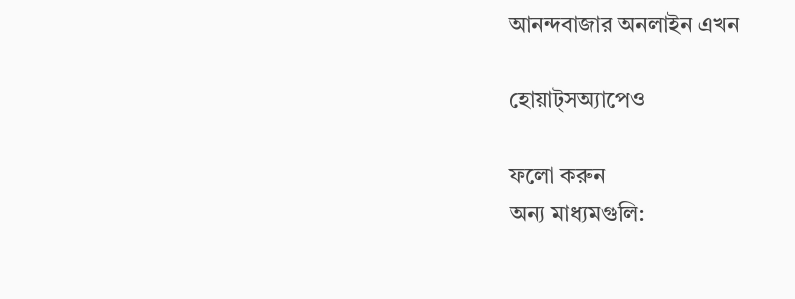আনন্দবাজার অনলাইন এখন

হোয়াট্‌সঅ্যাপেও

ফলো করুন
অন্য মাধ্যমগুলি: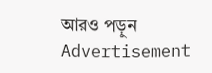আরও পড়ুন
Advertisement